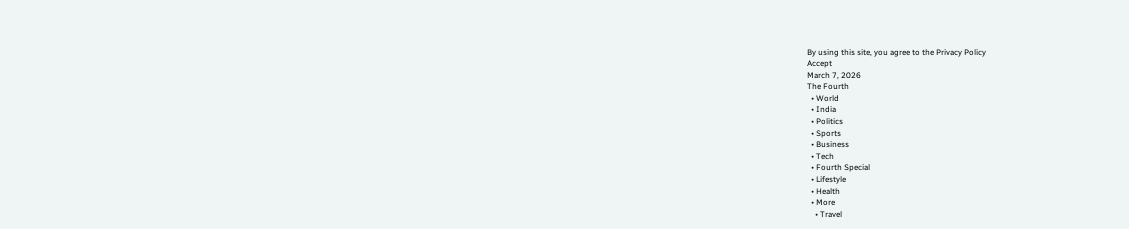By using this site, you agree to the Privacy Policy
Accept
March 7, 2026
The Fourth
  • World
  • India
  • Politics
  • Sports
  • Business
  • Tech
  • Fourth Special
  • Lifestyle
  • Health
  • More
    • Travel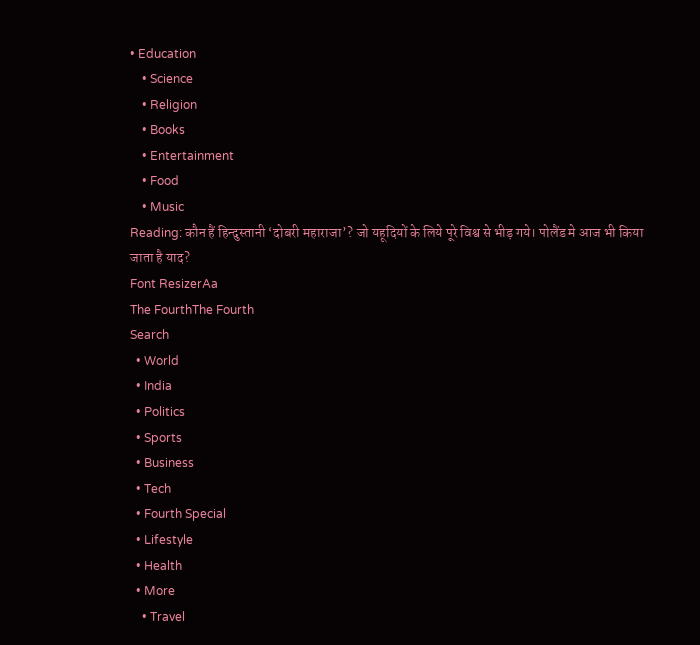• Education
    • Science
    • Religion
    • Books
    • Entertainment
    • Food
    • Music
Reading: कौन हैं हिन्दुस्तानी ‘दोबरी महाराजा’? जो यहूदियों के लिये पूरे विश्व से भीड़ गये। पोलैंड मे आज भी किया जाता है याद?
Font ResizerAa
The FourthThe Fourth
Search
  • World
  • India
  • Politics
  • Sports
  • Business
  • Tech
  • Fourth Special
  • Lifestyle
  • Health
  • More
    • Travel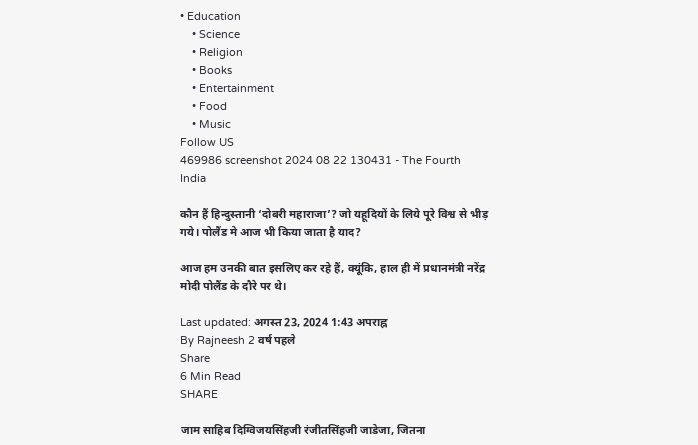• Education
    • Science
    • Religion
    • Books
    • Entertainment
    • Food
    • Music
Follow US
469986 screenshot 2024 08 22 130431 - The Fourth
India

कौन हैं हिन्दुस्तानी ‘दोबरी महाराजा’? जो यहूदियों के लिये पूरे विश्व से भीड़ गये। पोलैंड मे आज भी किया जाता है याद?

आज हम उनकी बात इसलिए कर रहे हैं, क्यूंकि, हाल ही में प्रधानमंत्री नरेंद्र मोदी पोलैंड के दौरे पर थे।

Last updated: अगस्त 23, 2024 1:43 अपराह्न
By Rajneesh 2 वर्ष पहले
Share
6 Min Read
SHARE

जाम साहिब दिग्विजयसिंहजी रंजीतसिंहजी जाडेजा, जितना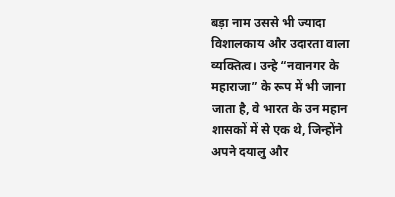बड़ा नाम उससे भी ज्यादा विशालकाय और उदारता वाला व्यक्तित्व। उन्हे “नवानगर के महाराजा” के रूप में भी जाना जाता है, वे भारत के उन महान शासकों में से एक थे, जिन्होंने अपने दयालु और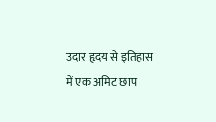उदार हृदय से इतिहास में एक अमिट छाप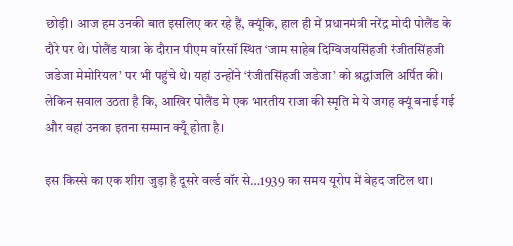छोड़ी। आज हम उनकी बात इसलिए कर रहे हैं, क्यूंकि, हाल ही में प्रधानमंत्री नरेंद्र मोदी पोलैंड के दौरे पर थे। पोलैंड यात्रा के दौरान पीएम वॉरसॉ स्थित ‘जाम साहेब दिग्विजयसिंहजी रंजीतसिंहजी जडेजा मेमोरियल’ पर भी पहुंचे थे। यहां उन्होंने ‘रंजीतसिंहजी जडेजा’ को श्रद्धांजलि अर्पित की। लेकिन सवाल उठता है कि, आखिर पोलैंड मे एक भारतीय राजा की स्मृति मे ये जगह क्यूं बनाई गई और वहां उनका इतना सम्मान क्यूँ होता है।

इस किस्से का एक शीरा जुड़ा है दूसरे वर्ल्ड वॉर से…1939 का समय यूरोप में बेहद जटिल था।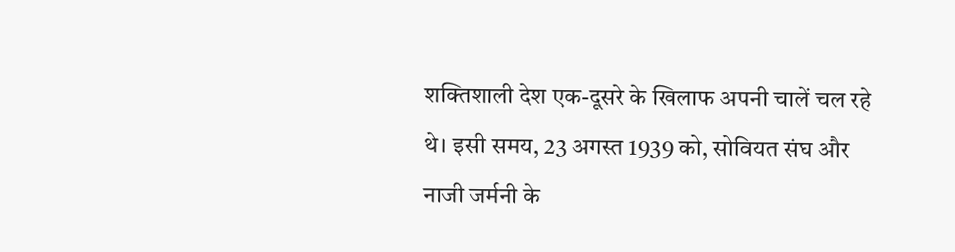शक्तिशाली देश एक-दूसरे के खिलाफ अपनी चालें चल रहे थे। इसी समय, 23 अगस्त 1939 को, सोवियत संघ और नाजी जर्मनी के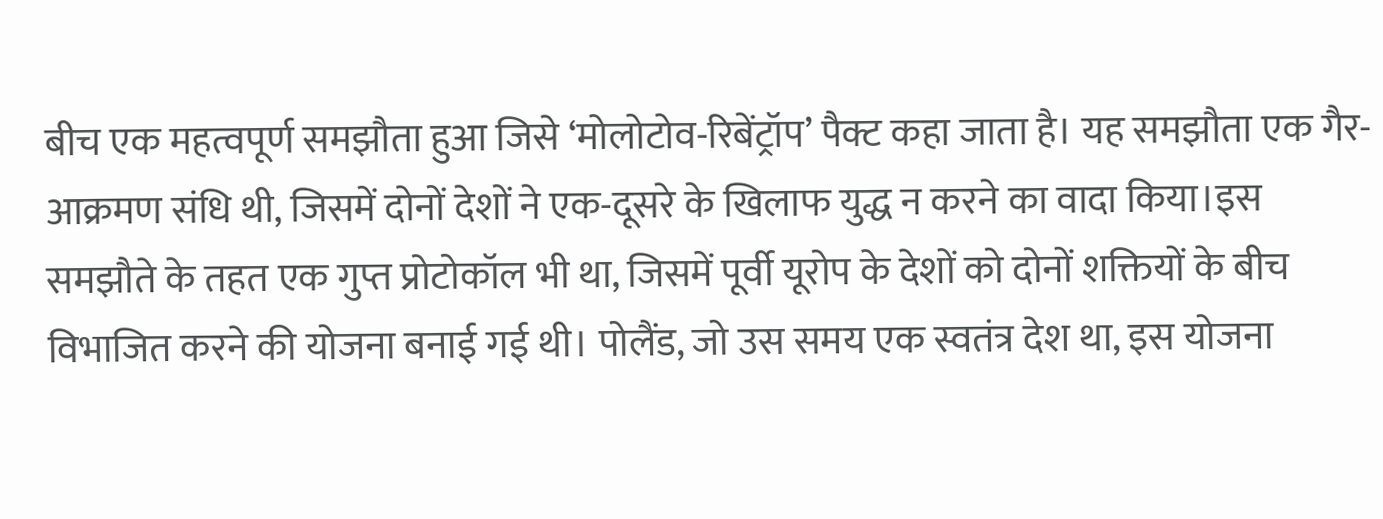बीच एक महत्वपूर्ण समझौता हुआ जिसे ‘मोलोटोव-रिबेंट्रॉप’ पैक्ट कहा जाता है। यह समझौता एक गैर-आक्रमण संधि थी, जिसमें दोनों देशों ने एक-दूसरे के खिलाफ युद्ध न करने का वादा किया।इस समझौते के तहत एक गुप्त प्रोटोकॉल भी था, जिसमें पूर्वी यूरोप के देशों को दोनों शक्तियों के बीच विभाजित करने की योजना बनाई गई थी। पोलैंड, जो उस समय एक स्वतंत्र देश था, इस योजना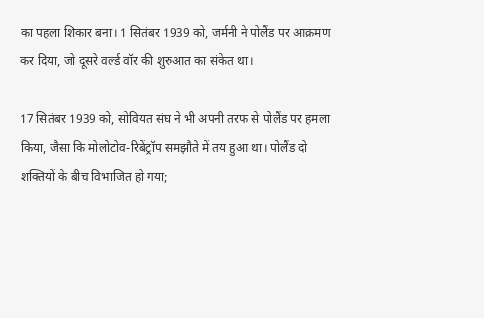का पहला शिकार बना। 1 सितंबर 1939 को, जर्मनी ने पोलैंड पर आक्रमण कर दिया, जो दूसरे वर्ल्ड वॉर की शुरुआत का संकेत था।

17 सितंबर 1939 को, सोवियत संघ ने भी अपनी तरफ से पोलैंड पर हमला किया, जैसा कि मोलोटोव-रिबेंट्रॉप समझौते में तय हुआ था। पोलैंड दो शक्तियों के बीच विभाजित हो गया;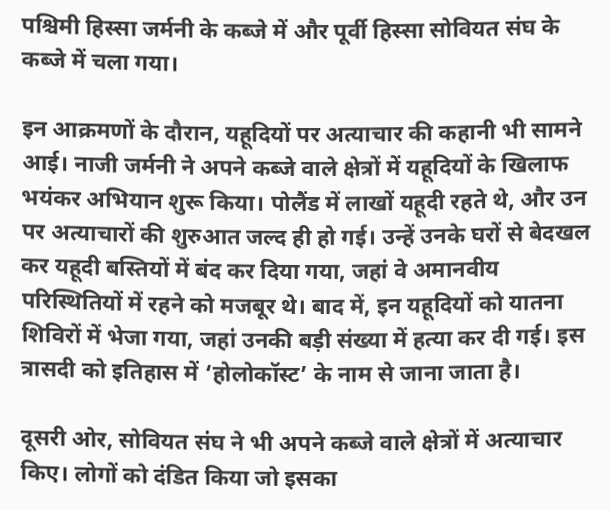पश्चिमी हिस्सा जर्मनी के कब्जे में और पूर्वी हिस्सा सोवियत संघ के कब्जे में चला गया।

इन आक्रमणों के दौरान, यहूदियों पर अत्याचार की कहानी भी सामने आई। नाजी जर्मनी ने अपने कब्जे वाले क्षेत्रों में यहूदियों के खिलाफ भयंकर अभियान शुरू किया। पोलैंड में लाखों यहूदी रहते थे, और उन पर अत्याचारों की शुरुआत जल्द ही हो गई। उन्हें उनके घरों से बेदखल कर यहूदी बस्तियों में बंद कर दिया गया, जहां वे अमानवीय परिस्थितियों में रहने को मजबूर थे। बाद में, इन यहूदियों को यातना शिविरों में भेजा गया, जहां उनकी बड़ी संख्या में हत्या कर दी गई। इस त्रासदी को इतिहास में ‘होलोकॉस्ट’ के नाम से जाना जाता है।

दूसरी ओर, सोवियत संघ ने भी अपने कब्जे वाले क्षेत्रों में अत्याचार किए। लोगों को दंडित किया जो इसका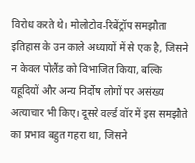विरोध करते थे। मोलोटोव-रिबेंट्रॉप समझौता इतिहास के उन काले अध्यायों में से एक है, जिसने न केवल पोलैंड को विभाजित किया, बल्कि यहूदियों और अन्य निर्दोष लोगों पर असंख्य अत्याचार भी किए। दूसरे वर्ल्ड वॉर में इस समझौते का प्रभाव बहुत गहरा था, जिसने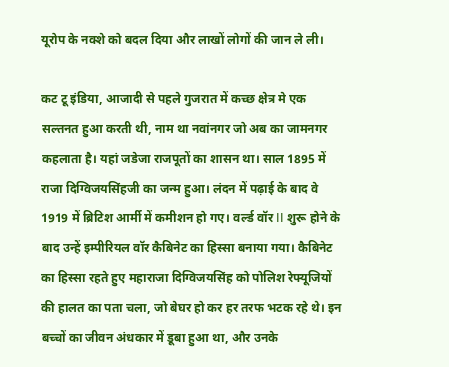यूरोप के नक्शे को बदल दिया और लाखों लोगों की जान ले ली।

कट टू इंडिया, आजादी से पहले गुजरात में कच्छ क्षेत्र मे एक सल्तनत हुआ करती थी, नाम था नवांनगर जो अब का जामनगर कहलाता है। यहां जडेजा राजपूतों का शासन था। साल 1895 में राजा दिग्विजयसिंहजी का जन्म हुआ। लंदन में पढ़ाई के बाद वे 1919 में ब्रिटिश आर्मी में कमीशन हो गए। वर्ल्ड वॉर II शुरू होने के बाद उन्हें इम्पीरियल वॉर कैबिनेट का हिस्सा बनाया गया। कैबिनेट का हिस्सा रहते हुए महाराजा दिग्विजयसिंह को पोलिश रेफ्यूजियों की हालत का पता चला, जो बेघर हो कर हर तरफ भटक रहे थे। इन बच्चों का जीवन अंधकार में डूबा हुआ था, और उनके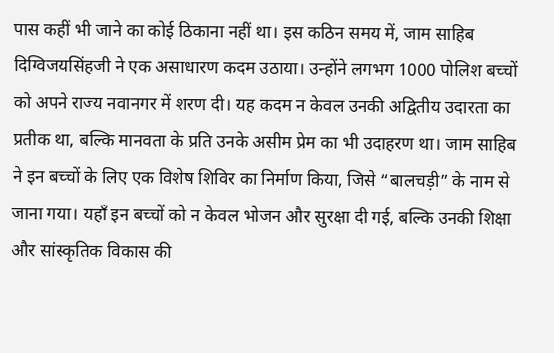पास कहीं भी जाने का कोई ठिकाना नहीं था। इस कठिन समय में, जाम साहिब दिग्विजयसिंहजी ने एक असाधारण कदम उठाया। उन्होंने लगभग 1000 पोलिश बच्चों को अपने राज्य नवानगर में शरण दी। यह कदम न केवल उनकी अद्वितीय उदारता का प्रतीक था, बल्कि मानवता के प्रति उनके असीम प्रेम का भी उदाहरण था। जाम साहिब ने इन बच्चों के लिए एक विशेष शिविर का निर्माण किया, जिसे “बालचड़ी” के नाम से जाना गया। यहाँ इन बच्चों को न केवल भोजन और सुरक्षा दी गई, बल्कि उनकी शिक्षा और सांस्कृतिक विकास की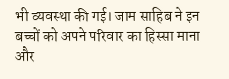भी व्यवस्था की गई। जाम साहिब ने इन बच्चों को अपने परिवार का हिस्सा माना और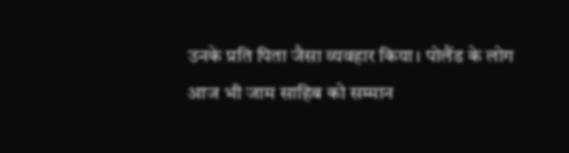उनके प्रति पिता जैसा व्यवहार किया। पोलैंड के लोग आज भी जाम साहिब को सम्मान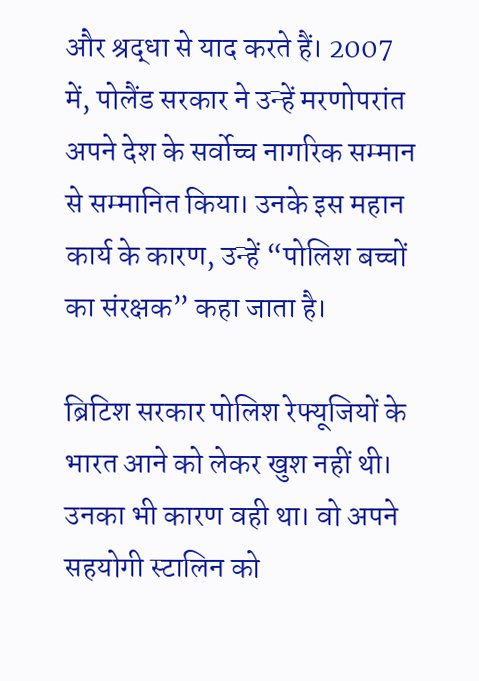और श्रद्धा से याद करते हैं। 2007 में, पोलैंड सरकार ने उन्हें मरणोपरांत अपने देश के सर्वोच्च नागरिक सम्मान से सम्मानित किया। उनके इस महान कार्य के कारण, उन्हें “पोलिश बच्चों का संरक्षक” कहा जाता है।

ब्रिटिश सरकार पोलिश रेफ्यूजियों के भारत आने को लेकर खुश नहीं थी। उनका भी कारण वही था। वो अपने सहयोगी स्टालिन को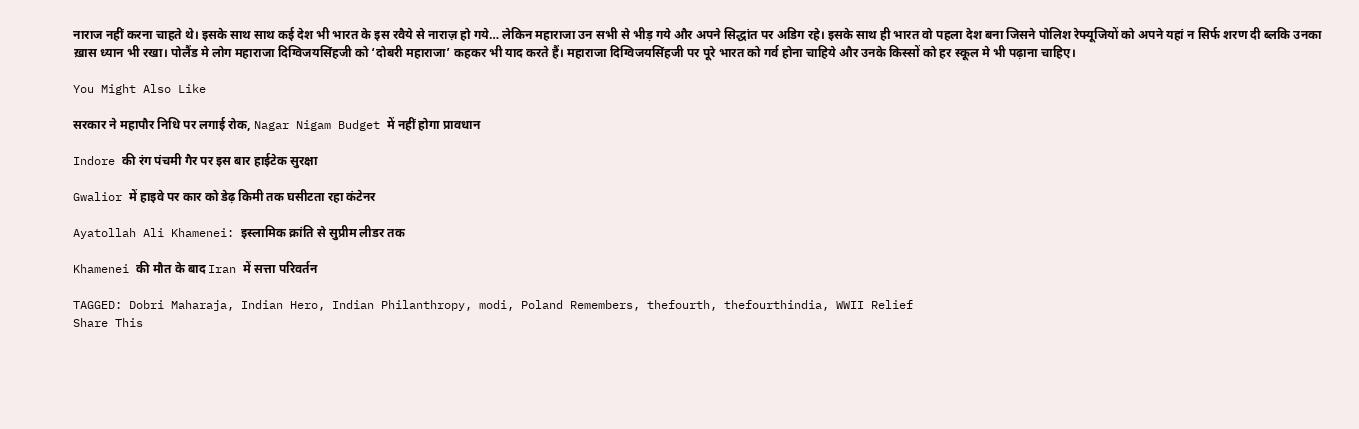नाराज नहीं करना चाहते थे। इसके साथ साथ कई देश भी भारत के इस रवैये से नाराज़ हो गये… लेकिन महाराजा उन सभी से भीड़ गये और अपने सिद्धांत पर अडिग रहे। इसके साथ ही भारत वो पहला देश बना जिसने पोलिश रेफ्यूजियों को अपने यहां न सिर्फ शरण दी ब्लकि उनका ख़ास ध्यान भी रखा। पोलैंड मे लोग महाराजा दिग्विजयसिंहजी को ‘दोबरी महाराजा’ कहकर भी याद करते हैं। महाराजा दिग्विजयसिंहजी पर पूरे भारत को गर्व होना चाहिये और उनके किस्सों को हर स्कूल मे भी पढ़ाना चाहिए।

You Might Also Like

सरकार ने महापौर निधि पर लगाई रोक, Nagar Nigam Budget में नहीं होगा प्रावधान

Indore की रंग पंचमी गैर पर इस बार हाईटेक सुरक्षा

Gwalior में हाइवे पर कार को डेढ़ किमी तक घसीटता रहा कंटेनर

Ayatollah Ali Khamenei: इस्लामिक क्रांति से सुप्रीम लीडर तक

Khamenei की मौत के बाद Iran में सत्ता परिवर्तन

TAGGED: Dobri Maharaja, Indian Hero, Indian Philanthropy, modi, Poland Remembers, thefourth, thefourthindia, WWII Relief
Share This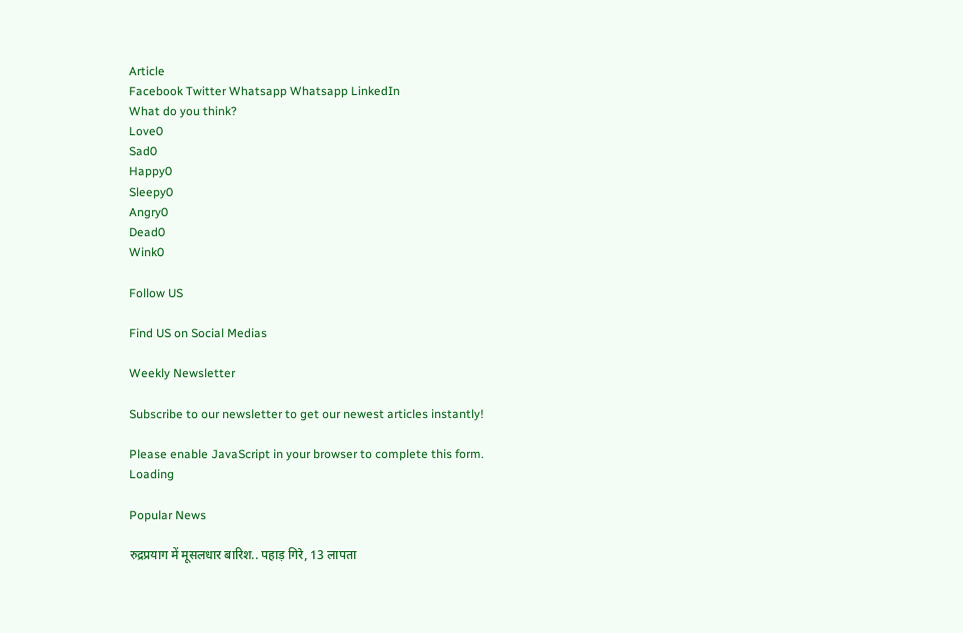Article
Facebook Twitter Whatsapp Whatsapp LinkedIn
What do you think?
Love0
Sad0
Happy0
Sleepy0
Angry0
Dead0
Wink0

Follow US

Find US on Social Medias

Weekly Newsletter

Subscribe to our newsletter to get our newest articles instantly!

Please enable JavaScript in your browser to complete this form.
Loading

Popular News

रुद्रप्रयाग में मूसलधार बारिश.. पहाड़ गिरे, 13 लापता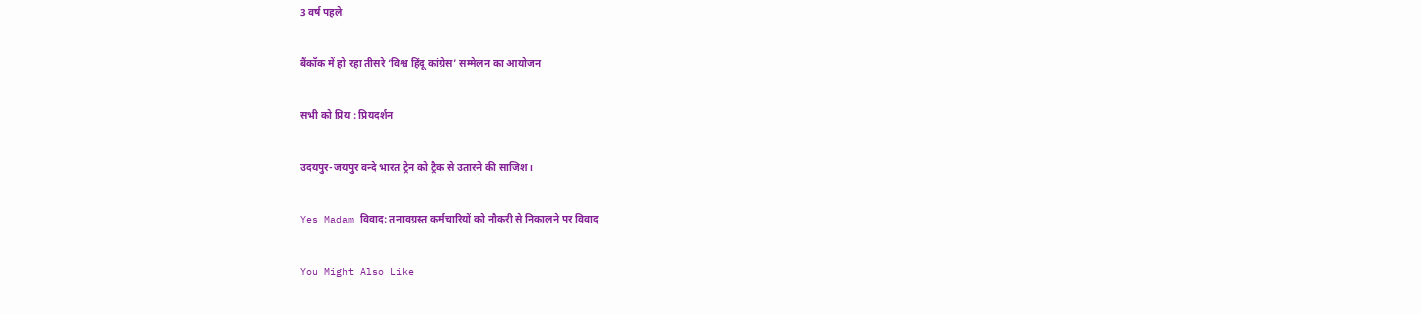3 वर्ष पहले

बैंकॉक में हो रहा तीसरे ‘विश्व हिंदू कांग्रेस’ सम्मेलन का आयोजन

सभी को प्रिय : प्रियदर्शन

उदयपुर-जयपुर वन्दे भारत ट्रेन को ट्रैक से उतारने की साजिश।

Yes Madam विवाद: तनावग्रस्त कर्मचारियों को नौकरी से निकालने पर विवाद

You Might Also Like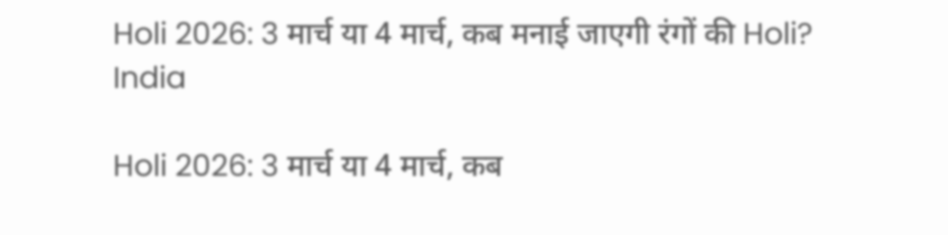Holi 2026: 3 मार्च या 4 मार्च, कब मनाई जाएगी रंगों की Holi?
India

Holi 2026: 3 मार्च या 4 मार्च, कब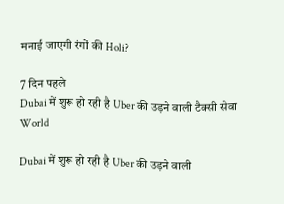मनाई जाएगी रंगों की Holi?

7 दिन पहले
Dubai में शुरू हो रही है Uber की उड़ने वाली टैक्सी सेवा
World

Dubai में शुरू हो रही है Uber की उड़ने वाली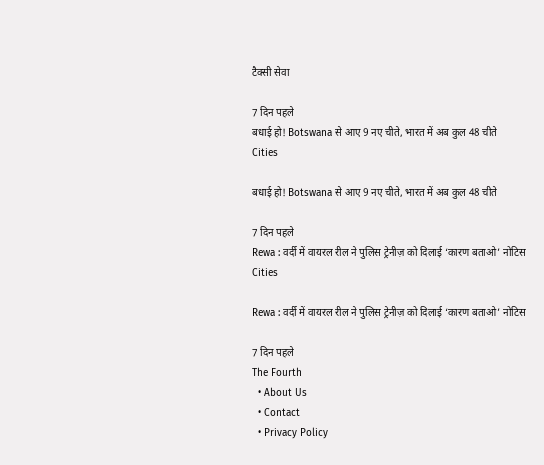टैक्सी सेवा

7 दिन पहले
बधाई हो! Botswana से आए 9 नए चीते, भारत में अब कुल 48 चीते
Cities

बधाई हो! Botswana से आए 9 नए चीते, भारत में अब कुल 48 चीते

7 दिन पहले
Rewa : वर्दी में वायरल रील ने पुलिस ट्रेनीज़ को दिलाई ‘कारण बताओ’ नोटिस
Cities

Rewa : वर्दी में वायरल रील ने पुलिस ट्रेनीज़ को दिलाई ‘कारण बताओ’ नोटिस

7 दिन पहले
The Fourth
  • About Us
  • Contact
  • Privacy Policy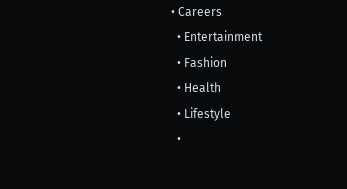• Careers
  • Entertainment
  • Fashion
  • Health
  • Lifestyle
  •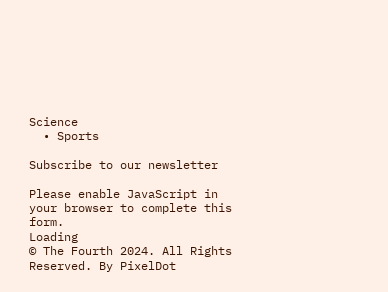Science
  • Sports

Subscribe to our newsletter

Please enable JavaScript in your browser to complete this form.
Loading
© The Fourth 2024. All Rights Reserved. By PixelDot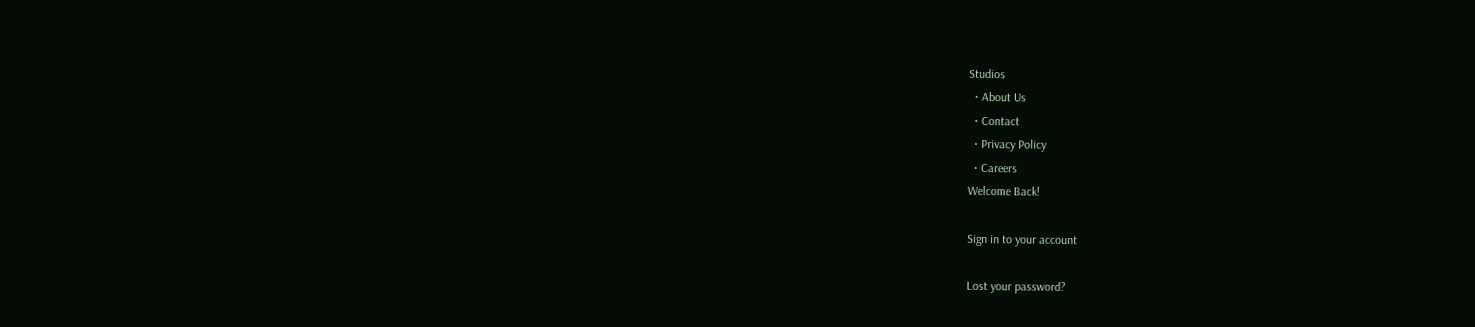Studios
  • About Us
  • Contact
  • Privacy Policy
  • Careers
Welcome Back!

Sign in to your account

Lost your password?